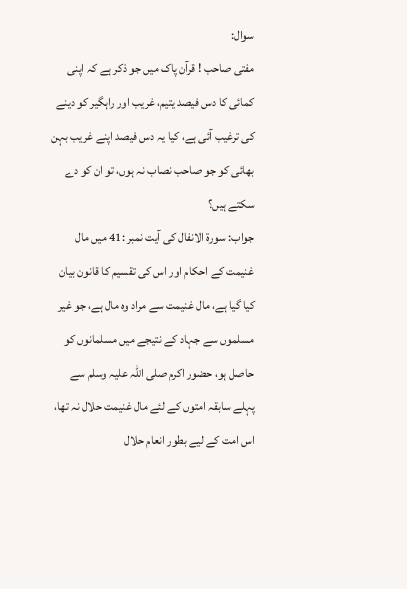سوال:
مفتی صاحب ! قرآن پاک میں جو ذکر ہے کہ اپنی کمائی کا دس فیصد یتیم، غریب اور راہگیر کو دینے کی ترغیب آئی ہے، کیا یہ دس فیصد اپنے غریب بہن بھائی کو جو صاحب نصاب نہ ہوں، تو ان کو دے سکتے ہیں؟
جواب: سورۃ الانفال کی آیت نمبر :41 میں مال غنیمت کے احکام اور اس کی تقسیم کا قانون بیان کیا گیا ہے، مال غنیمت سے مراد وہ مال ہے، جو غیر مسلموں سے جہاد کے نتیجے میں مسلمانوں کو حاصل ہو، حضور اکرم صلی اللہ علیہ وسلم سے پہلے سابقہ امتوں کے لئے مال غنیمت حلال نہ تھا، اس امت کے لیے بطور انعام حلال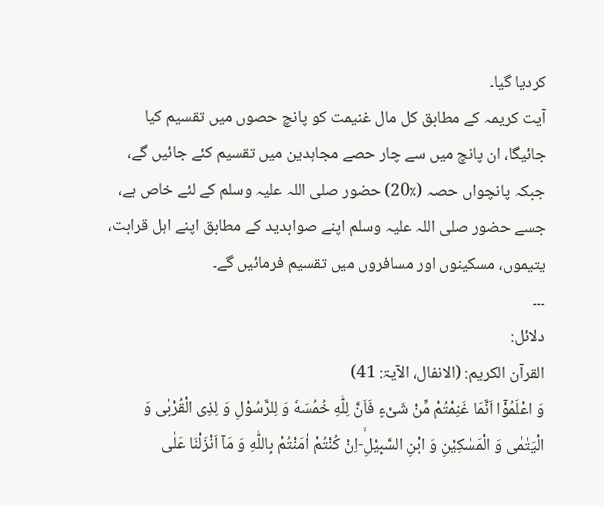کردیا گیا۔
آیت کریمہ کے مطابق کل مال غنیمت کو پانچ حصوں میں تقسیم کیا جائیگا، ان پانچ میں سے چار حصے مجاہدین میں تقسیم کئے جائیں گے، جبکہ پانچواں حصہ (٪20) حضور صلی اللہ علیہ وسلم کے لئے خاص ہے، جسے حضور صلی اللہ علیہ وسلم اپنے صوابدید کے مطابق اپنے اہل قرابت، یتیموں، مسکینوں اور مسافروں میں تقسیم فرمائیں گے۔
۔۔۔
دلائل:
القرآن الکریم: (الانفال، الآیۃ: 41)
وَ اعْلَمُوْۤا اَنَّمَا غَنِمْتُمْ مِّنْ شَیْءٍ فَاَنَّ لِلّٰهِ خُمُسَهٗ وَ لِلرَّسُوْلِ وَ لِذِی الْقُرْبٰى وَ الْیَتٰمٰى وَ الْمَسٰكِیْنِ وَ ابْنِ السَّبِیْلِۙ-اِنْ كُنْتُمْ اٰمَنْتُمْ بِاللّٰهِ وَ مَاۤ اَنْزَلْنَا عَلٰى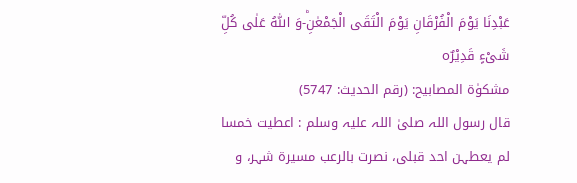عَبْدِنَا یَوْمَ الْفُرْقَانِ یَوْمَ الْتَقَى الْجَمْعٰنِؕ-وَ اللّٰهُ عَلٰى كُلِّ شَیْءٍ قَدِیْرٌo
مشکوٰۃ المصابیح: (رقم الحدیث: 5747)
قال رسول اللہ صلیٰ اللہ علیہ وسلم : اعطیت خمسا لم یعطہن احد قبلی، نصرت بالرعب مسیرۃ شہر، و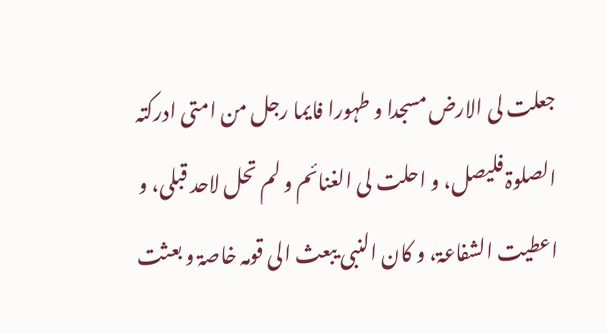جعلت لی الارض مسجدا و طہورا فایما رجل من امتی ادرکتہ الصلوۃ فلیصل، و احلت لی الغنائم و لم تحل لاحد قبلی، و اعطیت الشفاعۃ، و کان النبی یبعث الی قومہ خاصۃ و بعثت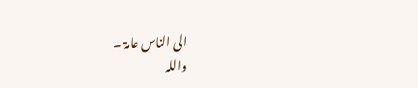الی الناس عامۃ ۔
واللہ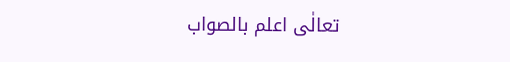تعالٰی اعلم بالصواب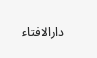دارالافتاء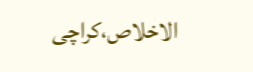الاخلاص،کراچی